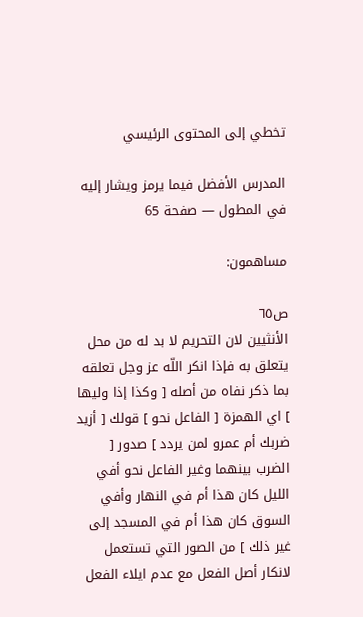تخطي إلى المحتوى الرئيسي

المدرس الأفضل فيما يرمز ويشار إليه في المطول — صفحة 65

مساهمون:

ص٦٥
الأنثيين لان التحريم لا بد له من محل يتعلق به فإذا انكر اللّه عز وجل تعلقه بما ذكر نفاه من أصله [ وكذا إذا وليها ] اي الهمزة [ الفاعل نحو ] قولك [ أزيد ضربك أم عمرو لمن يردد ] صدور [ الضرب بينهما وغير الفاعل نحو أفي الليل كان هذا أم في النهار وأفي السوق كان هذا أم في المسجد إلى غير ذلك ] من الصور التي تستعمل لانكار أصل الفعل مع عدم ايلاء الفعل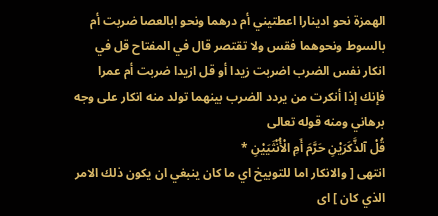الهمزة نحو ادينارا اعطتيني أم درهما ونحو ابالعصا ضربت أم بالسوط ونحوهما فقس ولا تقتصر قال في المفتاح قل في انكار نفس الضرب اضربت زيدا أو قل ازيدا ضربت أم عمرا فإنك إذا أنكرت من يردد الضرب بينهما تولد منه انكار على وجه برهاني ومنه قوله تعالى
قُلْ آلذَّكَرَيْنِ حَرَّمَ أَمِ الْأُنْثَيَيْنِ *
انتهى [ والانكار اما للتوبيخ اي ما كان ينبغي ان يكون ذلك الامر الذي كان ] اى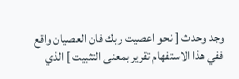وجد وحدث [ نحو اعصيت ربك فان العصيان واقع ففي هذا الاستفهام تقرير بمعنى التثبيت ] الذي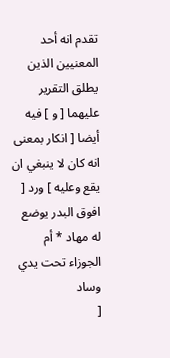تقدم انه أحد المعنيين الذين يطلق التقرير عليهما [ و ] فيه أيضا [ انكار بمعنى انه كان لا ينبغي ان يقع وعليه ] ورد [
افوق البدر يوضع له مهاد * أم الجوزاء تحت يدي وساد
[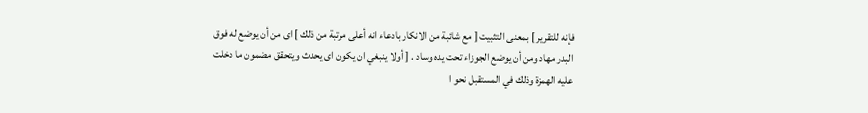فإنه للتقرير ] بمعنى التثبيت [ مع شائبة من الانكار بادعاء انه أعلى مرتبة من ذلك ] اى من أن يوضع له فوق البدر مهاد ومن أن يوضع الجوزاء تحت يده وساد . [ أولا ينبغي ان يكون اى يحدث ويتحقق مضمون ما دخلت عليه الهمزة وذلك في المستقبل نحو ا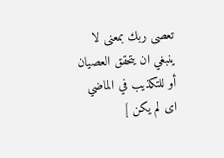تعصى ربك بمعنى لا ينبغي ان يتحقق العصيان أو للتكذيب في الماضي اى لم يكن ]